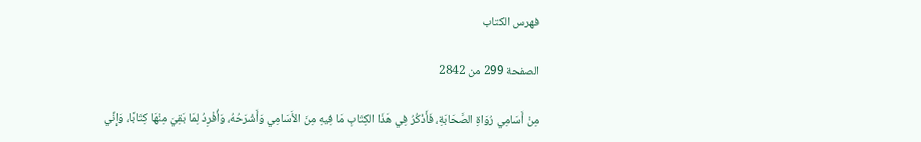فهرس الكتاب

الصفحة 299 من 2842

مِنْ أَسَامِي رُوَاةِ الصَّحَابَةِ، فَأَذْكُرُ فِي هَذَا الكِتَابِ مَا فِيهِ مِنَ الأَسَامِي وَأَشْرَحُهُ، وَأُفْرِدُ لِمَا بَقِيَ مِنْهَا كِتَابًا، وَإِنِّي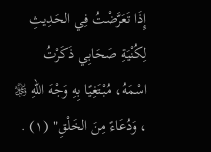إِذَا تَعَرَّضْتُ فِي الحَدِيثِ لِكُنْيَةِ صَحَابِي ذَكَرْتُ اسْمَهُ، مُبْتَغِيًا بِهِ وَجْهَ اللهِ ﷿ ، وَدُعَاءً مِنَ الخَلْقِ" (١) .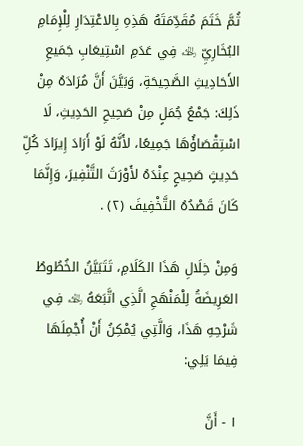ثُمَّ خَتَمَ مُقَدِّمَتَهُ هَذِهِ بِالاعْتِدَارِ لِلْإِمَامِ البُخَارِيِّ ﵀ فِي عَدَمِ اسْتِيعَابِ جَمَيعِ الأَحَادِيثِ الصَّحِيحَةِ، وَبَيَّنَ أَنَّ مُرَادَهُ مِنْ ذَلِكَ: جَمْعُ جُمَلٍ مِنْ صَحِيحِ الحَدِيثِ، لَا اسْتِقْصَاؤُهَا جَمِيعًا، لأَنَّهُ لَوْ أَرَادَ إِيرَادَ كُلِّ حَدِيثٍ صَحِيحٍ عِنْدَهُ لأَوْرَثَ التَّنْفِيرَ، وَإِنَّمَا كَانَ قَصْدُهُ التَّخْفِيفَ (٢) .

وَمِنْ خِلَالِ هَذَا الكَلَامِ، تَتَبَيَّنُ الخُطُوطُ العَرِيضَةُ لِلْمَنْهَجِ الَّذِي اتَّبَعَهُ ﵀ فِي شَرْحِهِ هَذَا، وَالَّتِي يُمْكِنُ أَنْ أُجْمِلَهَا فِيمَا يَلِي:

١ - أَنَّ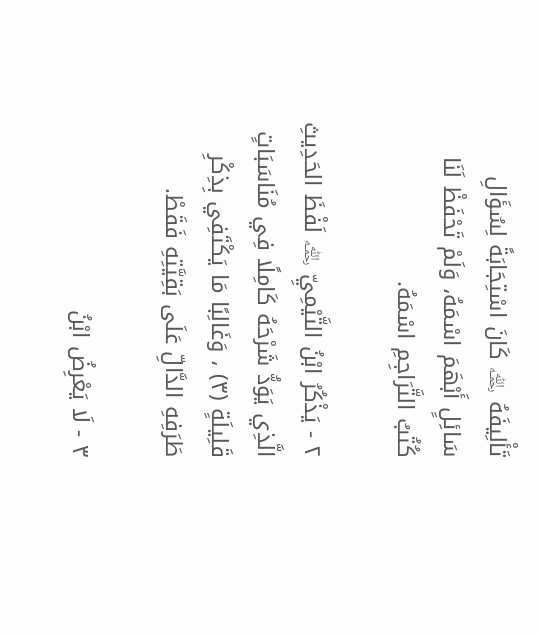تَأْلِيفَهُ ﵀ كَانَ اسْتِجَابَةً لِسُؤَالِ سَائِلٍ أَبْهَمَ اسْمَهُ، وَلَمْ تَحْفَظْ لَنَا كُتُبُ التَّرَاجِمِ اسْمَهُ.

٢ - يَذْكُرُ ابْنُ التَّيْمِيِّ ﵀ لَفْظَ الحَدِيثِ الَّذِي يَوَدُّ شَرْحَهُ كَامِلًا فِي مُنَاسَبَاتٍ قَلِيلَةٍ (٣) ، وَغَالِبًا مَا يَكْتَفِي بِذِكْرِ طَرَفِهِ الدَّالِّ عَلَى بَقِيَّتِهِ فَقَطْ.

٣ - لَا يَعْرِضُ ابْنُ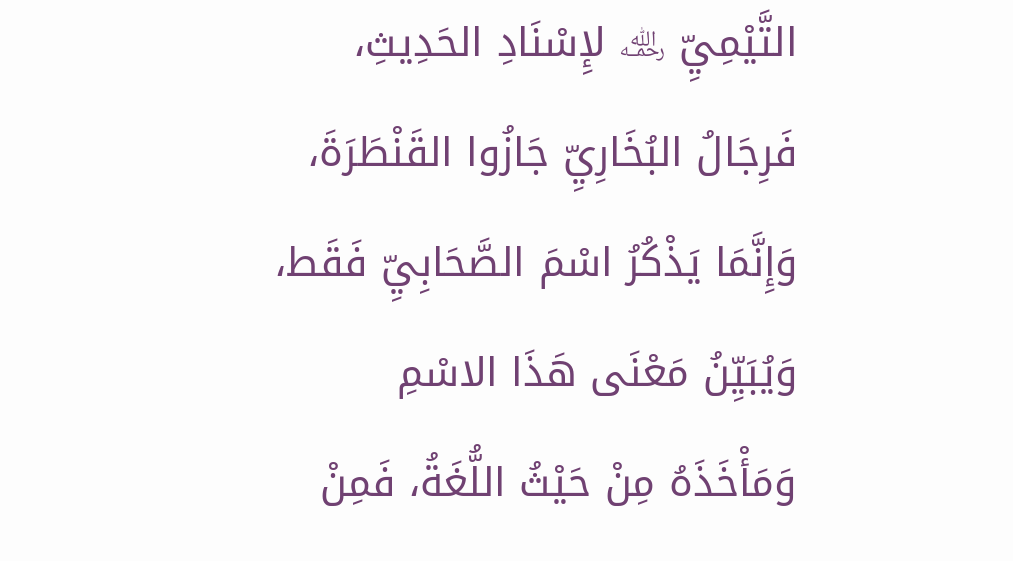التَّيْمِيِّ ﵀ لإِسْنَادِ الحَدِيثِ، فَرِجَالُ البُخَارِيِّ جَازُوا القَنْطَرَةَ، وَإِنَّمَا يَذْكُرُ اسْمَ الصَّحَابِيِّ فَقَط، وَيُبَيِّنُ مَعْنَى هَذَا الاسْمِ وَمَأْخَذَهُ مِنْ حَيْثُ اللُّغَةُ، فَمِنْ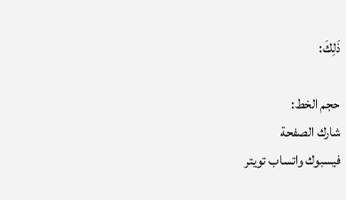ذَلِكَ:

حجم الخط:
شارك الصفحة
فيسبوك واتساب تويتر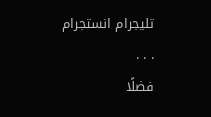تليجرام انستجرام
. . .
فضلًا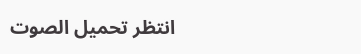انتظر تحميل الصوت